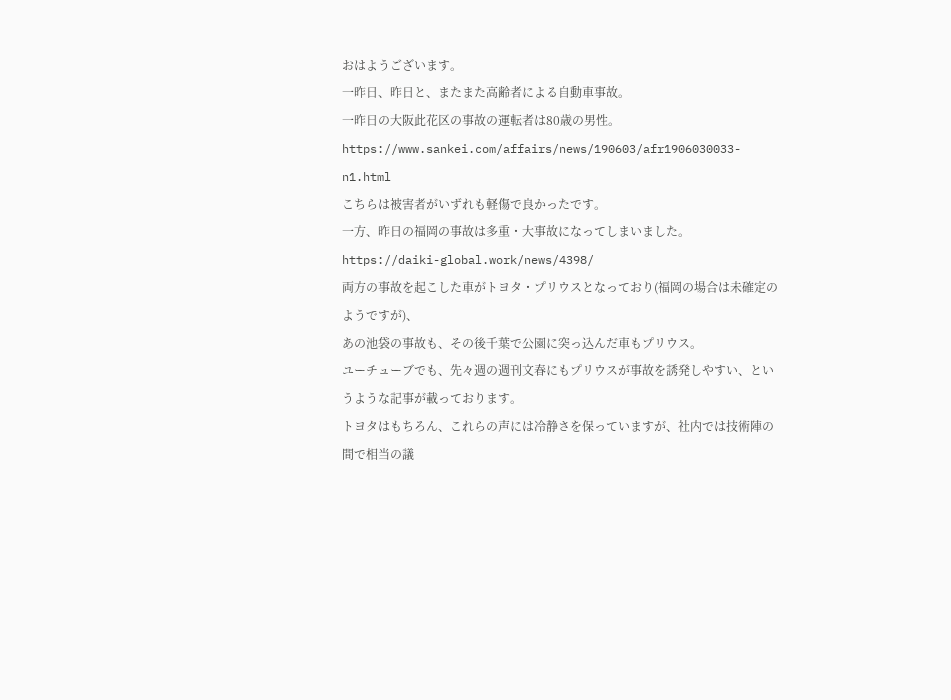おはようございます。
一昨日、昨日と、またまた高齢者による自動車事故。
一昨日の大阪此花区の事故の運転者は80歳の男性。
https://www.sankei.com/affairs/news/190603/afr1906030033-n1.html
こちらは被害者がいずれも軽傷で良かったです。
一方、昨日の福岡の事故は多重・大事故になってしまいました。
https://daiki-global.work/news/4398/
両方の事故を起こした車がトヨタ・プリウスとなっており(福岡の場合は未確定のようですが)、
あの池袋の事故も、その後千葉で公園に突っ込んだ車もプリウス。
ユーチューブでも、先々週の週刊文春にもプリウスが事故を誘発しやすい、というような記事が載っております。
トヨタはもちろん、これらの声には冷静さを保っていますが、社内では技術陣の間で相当の議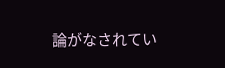論がなされてい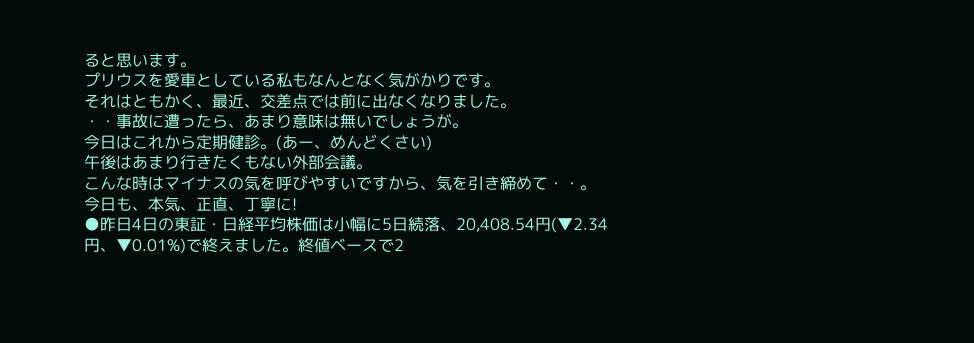ると思います。
プリウスを愛車としている私もなんとなく気がかりです。
それはともかく、最近、交差点では前に出なくなりました。
・・事故に遭ったら、あまり意味は無いでしょうが。
今日はこれから定期健診。(あー、めんどくさい)
午後はあまり行きたくもない外部会議。
こんな時はマイナスの気を呼びやすいですから、気を引き締めて・・。
今日も、本気、正直、丁寧に!
●昨日4日の東証・日経平均株価は小幅に5日続落、20,408.54円(▼2.34円、▼0.01%)で終えました。終値ベースで2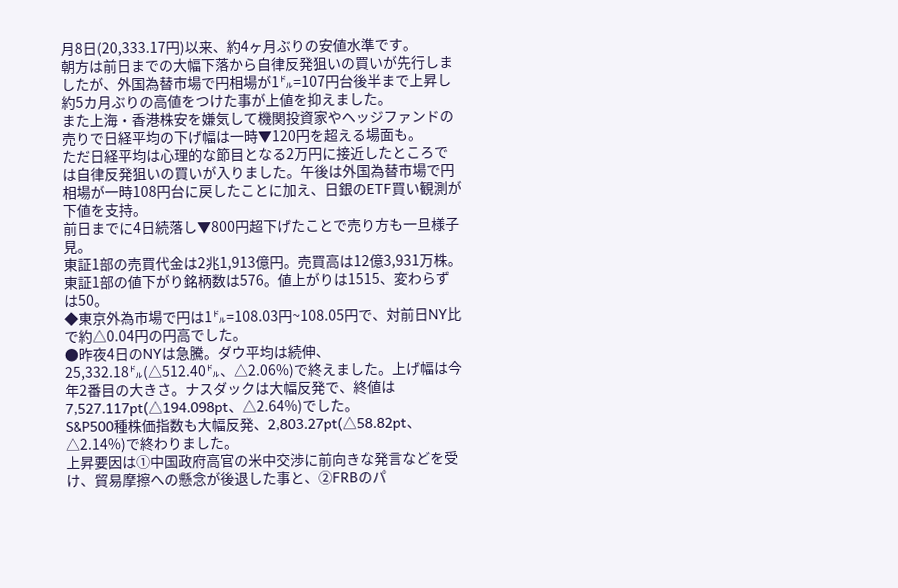月8日(20,333.17円)以来、約4ヶ月ぶりの安値水準です。
朝方は前日までの大幅下落から自律反発狙いの買いが先行しましたが、外国為替市場で円相場が1㌦=107円台後半まで上昇し約5カ月ぶりの高値をつけた事が上値を抑えました。
また上海・香港株安を嫌気して機関投資家やヘッジファンドの売りで日経平均の下げ幅は一時▼120円を超える場面も。
ただ日経平均は心理的な節目となる2万円に接近したところでは自律反発狙いの買いが入りました。午後は外国為替市場で円相場が一時108円台に戻したことに加え、日銀のETF買い観測が下値を支持。
前日までに4日続落し▼800円超下げたことで売り方も一旦様子見。
東証1部の売買代金は2兆1,913億円。売買高は12億3,931万株。
東証1部の値下がり銘柄数は576。値上がりは1515、変わらずは50。
◆東京外為市場で円は1㌦=108.03円~108.05円で、対前日NY比で約△0.04円の円高でした。
●昨夜4日のNYは急騰。ダウ平均は続伸、25,332.18㌦(△512.40㌦、△2.06%)で終えました。上げ幅は今年2番目の大きさ。ナスダックは大幅反発で、終値は7,527.117pt(△194.098pt、△2.64%)でした。
S&P500種株価指数も大幅反発、2,803.27pt(△58.82pt、△2.14%)で終わりました。
上昇要因は①中国政府高官の米中交渉に前向きな発言などを受け、貿易摩擦への懸念が後退した事と、②FRBのパ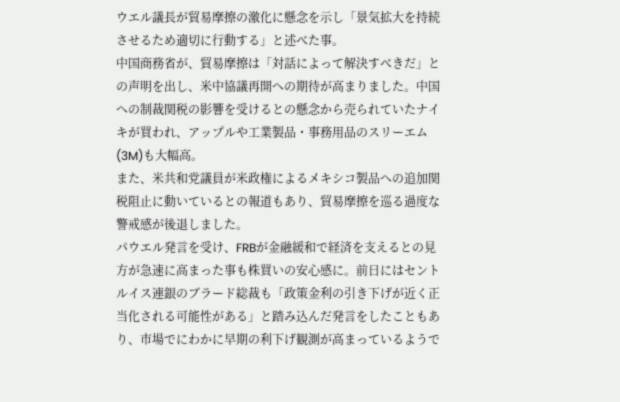ウエル議長が貿易摩擦の激化に懸念を示し「景気拡大を持続させるため適切に行動する」と述べた事。
中国商務省が、貿易摩擦は「対話によって解決すべきだ」との声明を出し、米中協議再開への期待が高まりました。中国への制裁関税の影響を受けるとの懸念から売られていたナイキが買われ、アップルや工業製品・事務用品のスリーエム(3M)も大幅高。
また、米共和党議員が米政権によるメキシコ製品への追加関税阻止に動いているとの報道もあり、貿易摩擦を巡る過度な警戒感が後退しました。
パウエル発言を受け、FRBが金融緩和で経済を支えるとの見方が急速に高まった事も株買いの安心感に。前日にはセントルイス連銀のブラード総裁も「政策金利の引き下げが近く正当化される可能性がある」と踏み込んだ発言をしたこともあり、市場でにわかに早期の利下げ観測が高まっているようで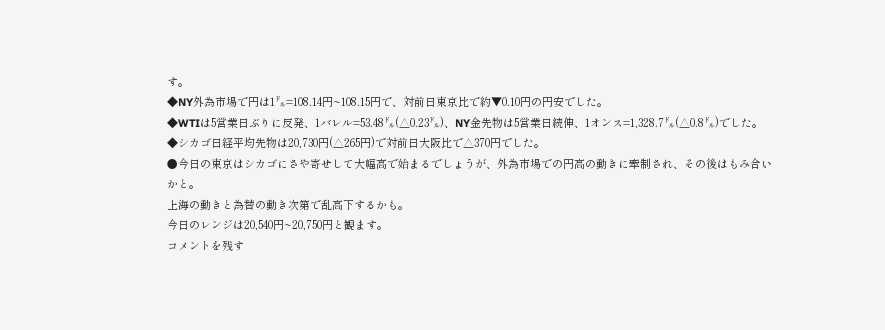す。
◆NY外為市場で円は1㌦=108.14円~108.15円で、対前日東京比で約▼0.10円の円安でした。
◆WTIは5営業日ぶりに反発、1バレル=53.48㌦(△0.23㌦)、NY金先物は5営業日続伸、1オンス=1,328.7㌦(△0.8㌦)でした。
◆シカゴ日経平均先物は20,730円(△265円)で対前日大阪比で△370円でした。
●今日の東京はシカゴにさや寄せして大幅高で始まるでしょうが、外為市場での円高の動きに牽制され、その後はもみ合いかと。
上海の動きと為替の動き次第で乱高下するかも。
今日のレンジは20,540円~20,750円と観ます。
コメントを残す